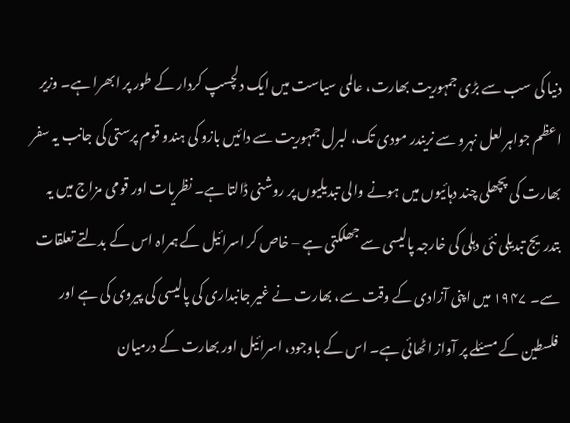دنیا کی سب سے بڑی جمہوریت بھارت، عالمی سیاست میں ایک دلچسپ کردار کے طور پر ابھرا ہے۔ وزیر اعظم جواہر لعل نہرو سے نریندر مودی تک، لبرل جمہوریت سے دائیں بازو کی ہندو قوم پرستی کی جانب یہ سفر بھارت کی پچھلی چند دہائیوں میں ہونے والی تبدیلیوں پر روشنی ڈالتا ہے۔ نظریات اور قومی مزاج میں یہ بتدریج تبدیلی نئی دہلی کی خارجہ پالیسی سے جھلکتی ہے – خاص کر اسرائیل کے ہمراہ اس کے بدلتے تعلقات سے۔ ۱۹۴۷ میں اپنی آزادی کے وقت سے، بھارت نے غیر جانبداری کی پالیسی کی پیروی کی ہے اور فلسطین کے مسئلے پر آواز اٹھائی ہے۔ اس کے باوجود، اسرائیل اور بھارت کے درمیان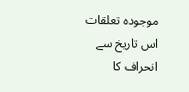موجودہ تعلقات اس تاریخ سے انحراف کا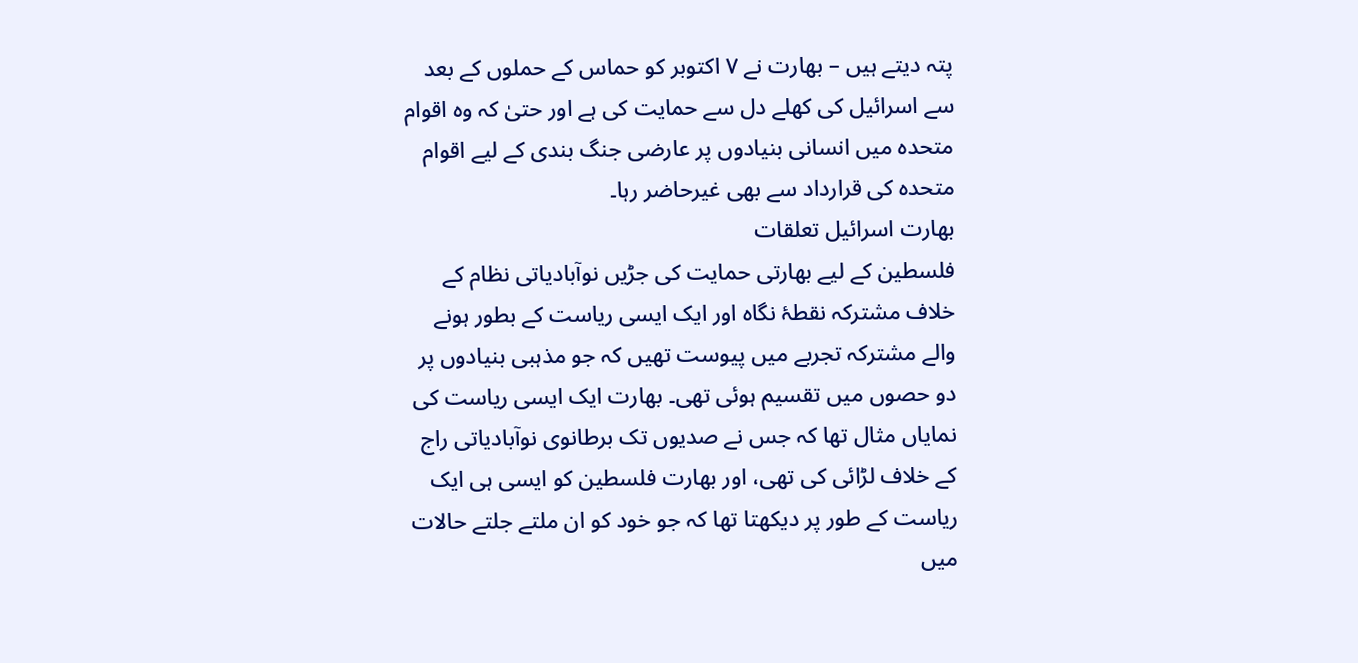پتہ دیتے ہیں – بھارت نے ۷ اکتوبر کو حماس کے حملوں کے بعد سے اسرائیل کی کھلے دل سے حمایت کی ہے اور حتیٰ کہ وہ اقوام متحدہ میں انسانی بنیادوں پر عارضی جنگ بندی کے لیے اقوام متحدہ کی قرارداد سے بھی غیرحاضر رہا۔
بھارت اسرائیل تعلقات
فلسطین کے لیے بھارتی حمایت کی جڑیں نوآبادیاتی نظام کے خلاف مشترکہ نقطۂ نگاہ اور ایک ایسی ریاست کے بطور ہونے والے مشترکہ تجربے میں پیوست تھیں کہ جو مذہبی بنیادوں پر دو حصوں میں تقسیم ہوئی تھی۔ بھارت ایک ایسی ریاست کی نمایاں مثال تھا کہ جس نے صدیوں تک برطانوی نوآبادیاتی راج کے خلاف لڑائی کی تھی، اور بھارت فلسطین کو ایسی ہی ایک ریاست کے طور پر دیکھتا تھا کہ جو خود کو ان ملتے جلتے حالات میں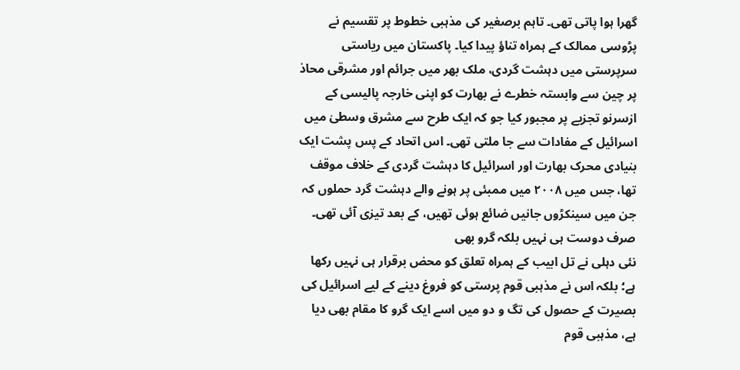گھرا ہوا پاتی تھی۔ تاہم برصغیر کی مذہبی خطوط پر تقسیم نے پڑوسی ممالک کے ہمراہ تناؤ پیدا کیا۔ پاکستان میں ریاستی سرپرستی میں دہشت گردی، ملک بھر میں جرائم اور مشرقی محاذ پر چین سے وابستہ خطرے نے بھارت کو اپنی خارجہ پالیسی کے ازسرنو تجزیے پر مجبور کیا جو کہ ایک طرح سے مشرق وسطیٰ میں اسرائیل کے مفادات سے جا ملتی تھی۔ اس اتحاد کے پس پشت ایک بنیادی محرک بھارت اور اسرائیل کا دہشت گردی کے خلاف موقف تھا، جس میں ۲۰۰۸ میں ممبئی پر ہونے والے دہشت گرد حملوں کہ جن میں سینکڑوں جانیں ضائع ہوئی تھیں، کے بعد تیزی آئی تھی۔
صرف دوست ہی نہیں بلکہ گرو بھی
نئی دہلی نے تل ابیب کے ہمراہ تعلق کو محض برقرار ہی نہیں رکھا ہے؛ بلکہ اس نے مذہبی قوم پرستی کو فروغ دینے کے لیے اسرائیل کی بصیرت کے حصول کی تگ و دو میں اسے ایک گرو کا مقام بھی دیا ہے، مذہبی قوم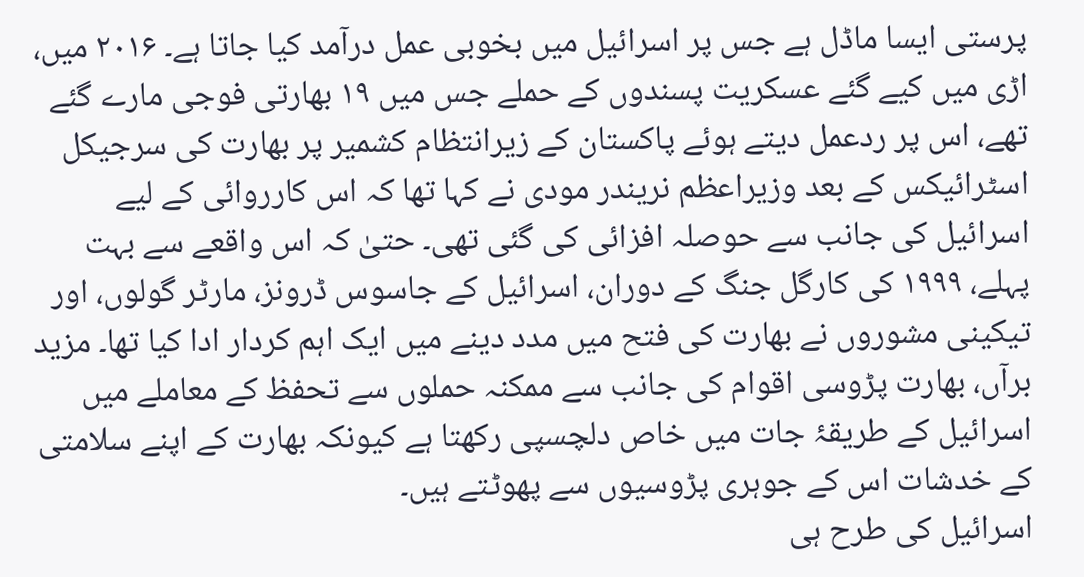پرستی ایسا ماڈل ہے جس پر اسرائیل میں بخوبی عمل درآمد کیا جاتا ہے۔ ۲۰۱۶ میں، اڑی میں کیے گئے عسکریت پسندوں کے حملے جس میں ۱۹ بھارتی فوجی مارے گئے تھے، اس پر ردعمل دیتے ہوئے پاکستان کے زیرانتظام کشمیر پر بھارت کی سرجیکل اسٹرائیکس کے بعد وزیراعظم نریندر مودی نے کہا تھا کہ اس کارروائی کے لیے اسرائیل کی جانب سے حوصلہ افزائی کی گئی تھی۔ حتیٰ کہ اس واقعے سے بہت پہلے، ۱۹۹۹ کی کارگل جنگ کے دوران، اسرائیل کے جاسوس ڈرونز، مارٹر گولوں، اور تیکینی مشوروں نے بھارت کی فتح میں مدد دینے میں ایک اہم کردار ادا کیا تھا۔ مزید برآں، بھارت پڑوسی اقوام کی جانب سے ممکنہ حملوں سے تحفظ کے معاملے میں اسرائیل کے طریقۂ جات میں خاص دلچسپی رکھتا ہے کیونکہ بھارت کے اپنے سلامتی کے خدشات اس کے جوہری پڑوسیوں سے پھوٹتے ہیں۔
اسرائیل کی طرح ہی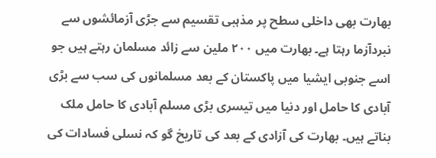بھارت بھی داخلی سطح پر مذہبی تقسیم سے جڑی آزمائشوں سے نبردآزما رہتا ہے۔ بھارت میں ۲۰۰ ملین سے زائد مسلمان رہتے ہیں جو اسے جنوبی ایشیا میں پاکستان کے بعد مسلمانوں کی سب سے بڑی آبادی کا حامل اور دنیا میں تیسری بڑی مسلم آبادی کا حامل ملک بناتے ہیں۔ بھارت کی آزادی کے بعد کی تاریخ گو کہ نسلی فسادات کی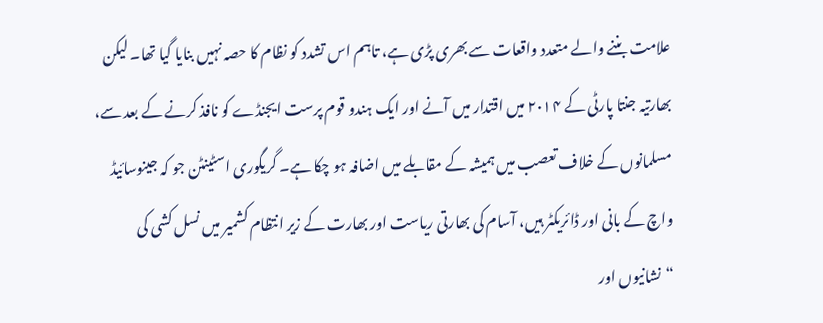علامت بننے والے متعدد واقعات سے بھری پڑی ہے، تاہم اس تشدد کو نظام کا حصہ نہیں بنایا گیا تھا۔ لیکن بھارتیہ جنتا پارٹی کے ۲۰۱۴ میں اقتدار میں آنے اور ایک ہندو قوم پرست ایجنڈے کو نافذ کرنے کے بعد سے، مسلمانوں کے خلاف تعصب میں ہمیشہ کے مقابلے میں اضافہ ہو چکا ہے۔ گریگوری اسٹینٹن جو کہ جینوسائیڈ واچ کے بانی اور ڈائریکٹر ہیں، آسام کی بھارتی ریاست اور بھارت کے زیر انتظام کشمیر میں نسل کشی کی “نشانیوں اور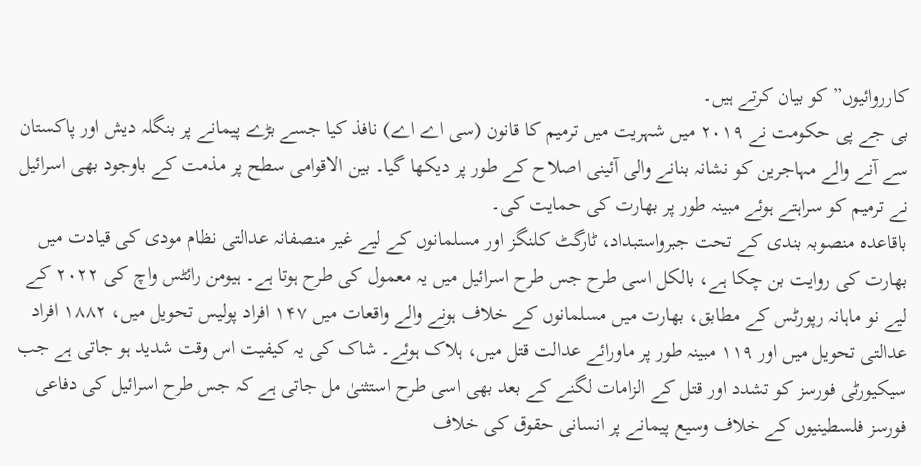کارروائیوں” کو بیان کرتے ہیں۔
بی جے پی حکومت نے ۲۰۱۹ میں شہریت میں ترمیم کا قانون (سی اے اے) نافذ کیا جسے بڑے پیمانے پر بنگلہ دیش اور پاکستان سے آنے والے مہاجرین کو نشانہ بنانے والی آئینی اصلاح کے طور پر دیکھا گیا۔ بین الاقوامی سطح پر مذمت کے باوجود بھی اسرائیل نے ترمیم کو سراہتے ہوئے مبینہ طور پر بھارت کی حمایت کی۔
باقاعدہ منصوبہ بندی کے تحت جبرواستبداد، ٹارگٹ کلنگز اور مسلمانوں کے لیے غیر منصفانہ عدالتی نظام مودی کی قیادت میں بھارت کی روایت بن چکا ہے، بالکل اسی طرح جس طرح اسرائیل میں یہ معمول کی طرح ہوتا ہے۔ ہیومن رائٹس واچ کی ۲۰۲۲ کے لیے نو ماہانہ رپورٹس کے مطابق، بھارت میں مسلمانوں کے خلاف ہونے والے واقعات میں ۱۴۷ افراد پولیس تحویل میں، ۱۸۸۲ افراد عدالتی تحویل میں اور ۱۱۹ مبینہ طور پر ماورائے عدالت قتل میں، ہلاک ہوئے۔ شاک کی یہ کیفیت اس وقت شدید ہو جاتی ہے جب سیکیورٹی فورسز کو تشدد اور قتل کے الزامات لگنے کے بعد بھی اسی طرح استثنیٰ مل جاتی ہے کہ جس طرح اسرائیل کی دفاعی فورسز فلسطینیوں کے خلاف وسیع پیمانے پر انسانی حقوق کی خلاف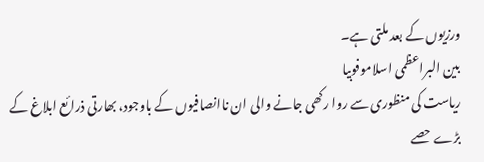ورزیوں کے بعد ملتی ہے۔
بین البراعظمی اسلاموفوبیا
ریاست کی منظوری سے روا رکھی جانے والی ان ناانصافیوں کے باوجود، بھارتی ذرائع ابلاغ کے بڑے حصے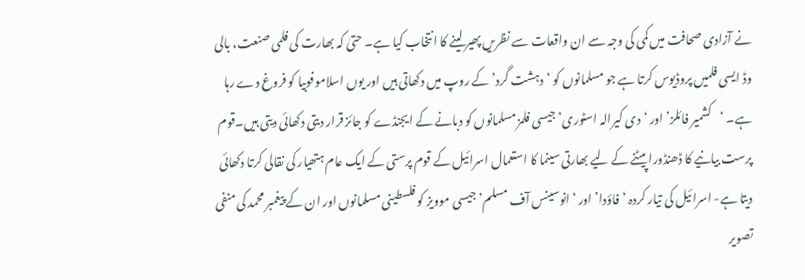نے آزادی صحافت میں کمی کی وجہ سے ان واقعات سے نظریں پھیر لینے کا انتخاب کیا ہے۔ حتیٰ کہ بھارت کی فلمی صنعت، بالی وڈ ایسی فلمیں پروڈیوس کرتا ہے جو مسلمانوں کو ‘دہشت گرد’ کے روپ میں دکھاتی ہیں اور یوں اسلاموفوبیا کو فروغ دے رہا ہے۔ ‘کشمیر فائلز’ اور ‘دی کیرالہ اسٹوری’ جیسی فلمز مسلمانوں کو دبانے کے ایجنڈے کو جائز قرار دیتی دکھائی دیتی ہیں۔قوم پرست بیانیے کا ڈھنڈورا پیٹنے کے لیے بھارتی سینما کا استعمال اسرائیل کے قوم پرستی کے ایک عام ہتھیار کی نقالی کرتا دکھائی دیتا ہے- اسرائیل کی تیار کردہ ‘فاؤدا’ اور ‘انوسینس آف مسلم’ جیسی موویز کو فلسطینی مسلمانوں اور ان کے پیغمبر محمد کی منفی تصویر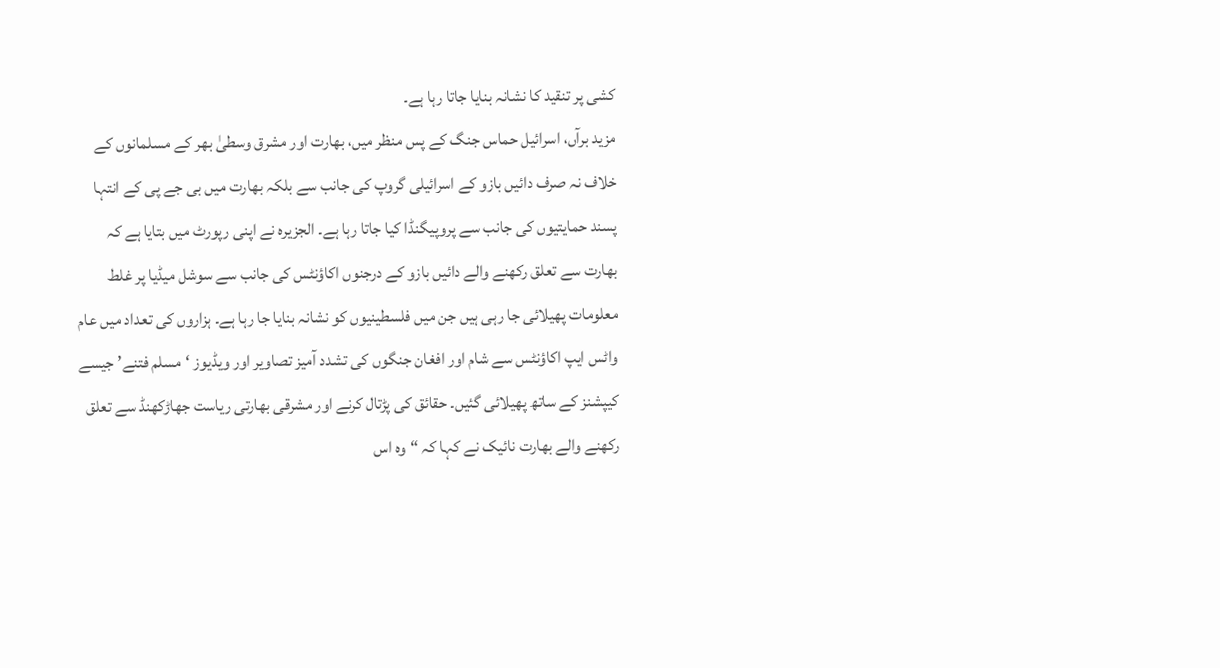کشی پر تنقید کا نشانہ بنایا جاتا رہا ہے۔
مزید برآں، اسرائیل حماس جنگ کے پس منظر میں، بھارت اور مشرق وسطیٰ بھر کے مسلمانوں کے خلاف نہ صرف دائیں بازو کے اسرائیلی گروپ کی جانب سے بلکہ بھارت میں بی جے پی کے انتہا پسند حمایتیوں کی جانب سے پروپیگنڈا کیا جاتا رہا ہے۔ الجزیرہ نے اپنی رپورٹ میں بتایا ہے کہ بھارت سے تعلق رکھنے والے دائیں بازو کے درجنوں اکاؤنٹس کی جانب سے سوشل میڈیا پر غلط معلومات پھیلائی جا رہی ہیں جن میں فلسطینیوں کو نشانہ بنایا جا رہا ہے۔ ہزاروں کی تعداد میں عام واٹس ایپ اکاؤنٹس سے شام اور افغان جنگوں کی تشدد آمیز تصاویر اور ویڈیوز ‘مسلم فتنے’ جیسے کیپشنز کے ساتھ پھیلائی گئیں۔ حقائق کی پڑتال کرنے اور مشرقی بھارتی ریاست جھاڑکھنڈ سے تعلق رکھنے والے بھارت نائیک نے کہا کہ “وہ اس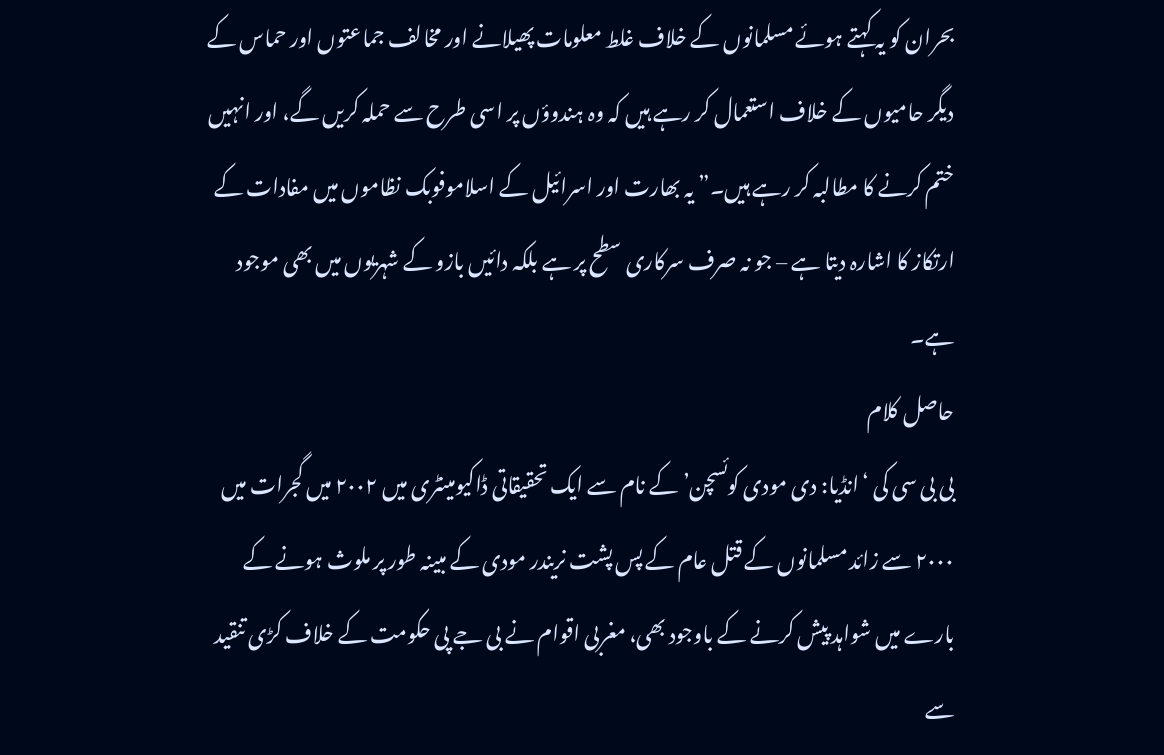بحران کو یہ کہتے ہوئے مسلمانوں کے خلاف غلط معلومات پھیلانے اور مخالف جماعتوں اور حماس کے دیگر حامیوں کے خلاف استعمال کر رہے ہیں کہ وہ ہندوؤں پر اسی طرح سے حملہ کریں گے، اور انہیں ختم کرنے کا مطالبہ کر رہے ہیں۔” یہ بھارت اور اسرائیل کے اسلاموفوبک نظاموں میں مفادات کے ارتکاز کا اشارہ دیتا ہے – جو نہ صرف سرکاری سطح پر ہے بلکہ دائیں بازو کے شہریوں میں بھی موجود ہے۔
حاصل کلام
بی بی سی کی ‘انڈیا: دی مودی کوئسچن’ کے نام سے ایک تحقیقاتی ڈاکیومینٹری میں ۲۰۰۲ میں گجرات میں ۲۰۰۰ سے زائد مسلمانوں کے قتل عام کے پس پشت نریندر مودی کے مبینہ طور پر ملوث ہونے کے بارے میں شواہد پیش کرنے کے باوجود بھی، مغربی اقوام نے بی جے پی حکومت کے خلاف کڑی تنقید سے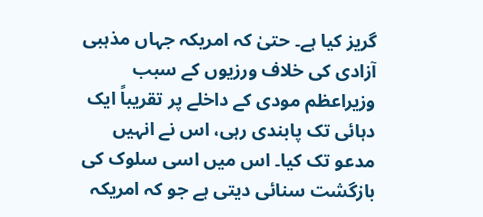گریز کیا ہے۔ حتیٰ کہ امریکہ جہاں مذہبی آزادی کی خلاف ورزیوں کے سبب وزیراعظم مودی کے داخلے پر تقریباً ایک دہائی تک پابندی رہی، اس نے انہیں مدعو تک کیا۔ اس میں اسی سلوک کی بازگشت سنائی دیتی ہے جو کہ امریکہ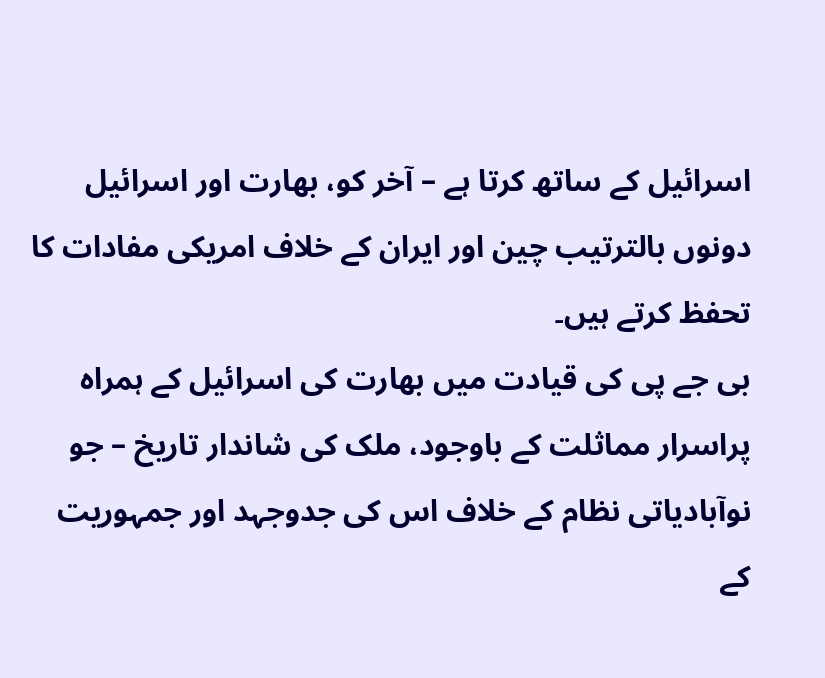اسرائیل کے ساتھ کرتا ہے – آخر کو، بھارت اور اسرائیل دونوں بالترتیب چین اور ایران کے خلاف امریکی مفادات کا تحفظ کرتے ہیں۔
بی جے پی کی قیادت میں بھارت کی اسرائیل کے ہمراہ پراسرار مماثلت کے باوجود، ملک کی شاندار تاریخ – جو نوآبادیاتی نظام کے خلاف اس کی جدوجہد اور جمہوریت کے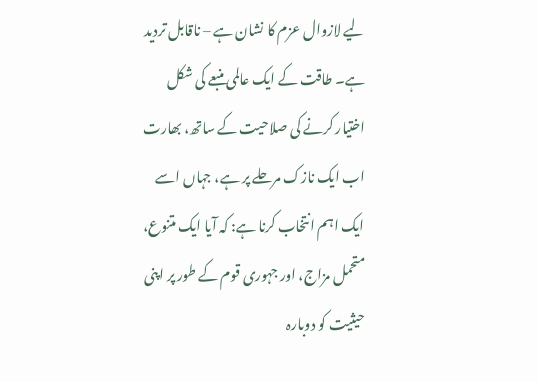لیے لازوال عزم کا نشان ہے – ناقابل تردید ہے۔ طاقت کے ایک عالمی منبعے کی شکل اختیار کرنے کی صلاحیت کے ساتھ، بھارت اب ایک نازک مرحلے پر ہے، جہاں اسے ایک اہم انتخاب کرنا ہے: کہ آیا ایک متنوع، متحمل مزاج، اور جہوری قوم کے طور پر اپنی حیثیت کو دوبارہ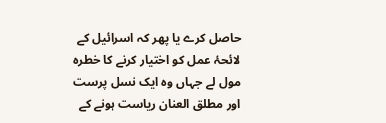حاصل کرے یا پھر کہ اسرائیل کے لائحۂ عمل کو اختیار کرنے کا خطرہ مول لے جہاں وہ ایک نسل پرست اور مطلق العنان ریاست ہونے کے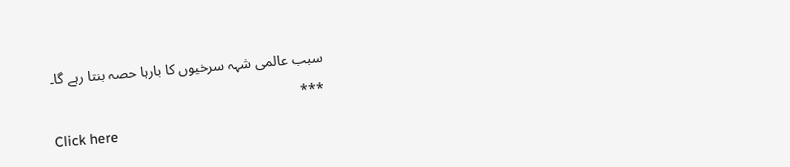سبب عالمی شہہ سرخیوں کا بارہا حصہ بنتا رہے گا۔
***
Click here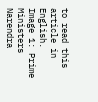to read this article in English.
Image 1: Prime Ministers Narendra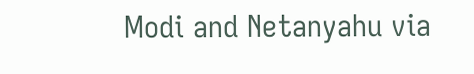Modi and Netanyahu via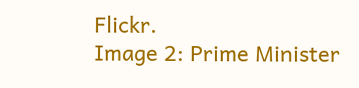Flickr.
Image 2: Prime Minister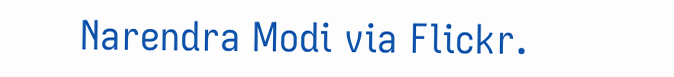Narendra Modi via Flickr.